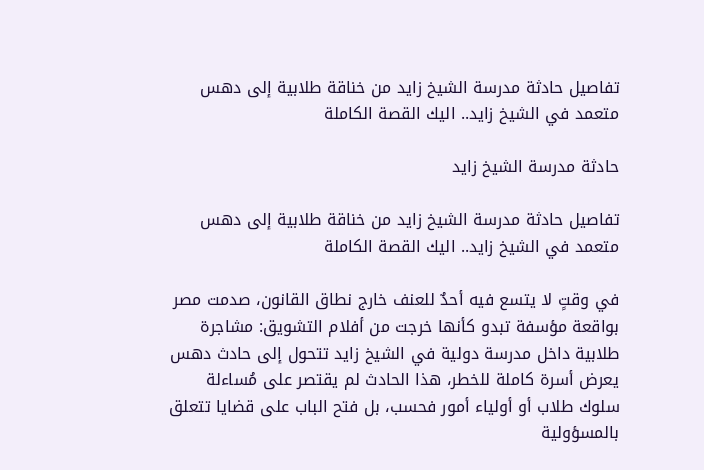تفاصيل حادثة مدرسة الشيخ زايد من خناقة طلابية إلى دهس متعمد في الشيخ زايد.. اليك القصة الكاملة

حادثة مدرسة الشيخ زايد

تفاصيل حادثة مدرسة الشيخ زايد من خناقة طلابية إلى دهس متعمد في الشيخ زايد.. اليك القصة الكاملة

في وقتٍ لا يتسع فيه أحدٌ للعنف خارج نطاق القانون، صدمت مصر بواقعة مؤسفة تبدو كأنها خرجت من أفلام التشويق: مشاجرة طلابية داخل مدرسة دولية في الشيخ زايد تتحول إلى حادث دهس يعرض أسرة كاملة للخطر، هذا الحادث لم يقتصر على مُساءلة سلوك طلاب أو أولياء أمور فحسب، بل فتح الباب على قضايا تتعلق بالمسؤولية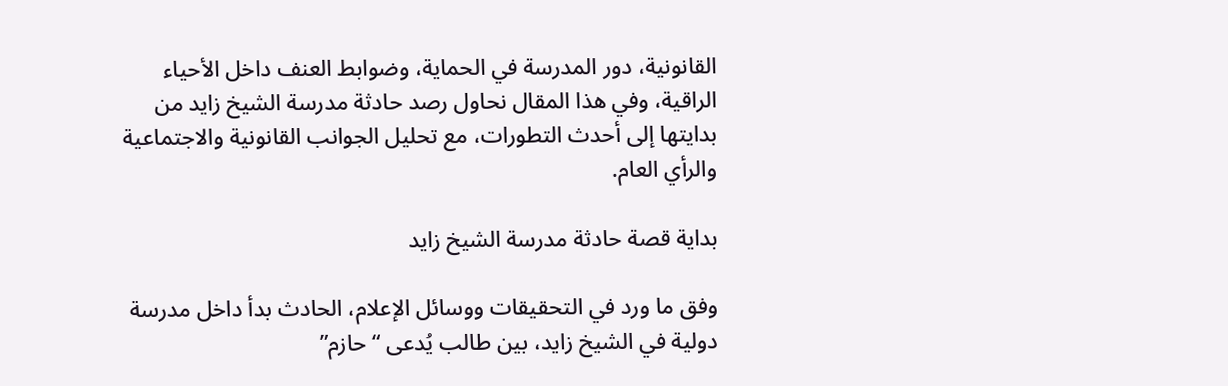القانونية، دور المدرسة في الحماية، وضوابط العنف داخل الأحياء الراقية، وفي هذا المقال نحاول رصد حادثة مدرسة الشيخ زايد من بدايتها إلى أحدث التطورات، مع تحليل الجوانب القانونية والاجتماعية والرأي العام.

بداية قصة حادثة مدرسة الشيخ زايد

وفق ما ورد في التحقيقات ووسائل الإعلام، الحادث بدأ داخل مدرسة دولية في الشيخ زايد، بين طالب يُدعى “حازم”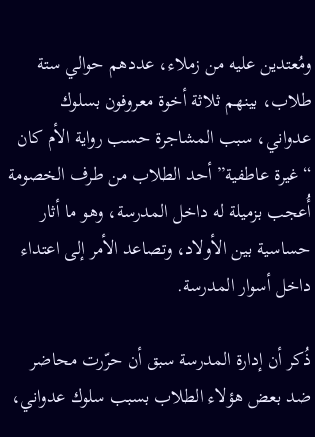ومُعتدين عليه من زملاء، عددهم حوالي ستة طلاب، بينهم ثلاثة أخوة معروفون بسلوك عدواني، سبب المشاجرة حسب رواية الأم كان “غيرة عاطفية” أحد الطلاب من طرف الخصومة أُعجب بزميلة له داخل المدرسة، وهو ما أثار حساسية بين الأولاد، وتصاعد الأمر إلى اعتداء داخل أسوار المدرسة.

ذُكر أن إدارة المدرسة سبق أن حرّرت محاضر ضد بعض هؤلاء الطلاب بسبب سلوك عدواني،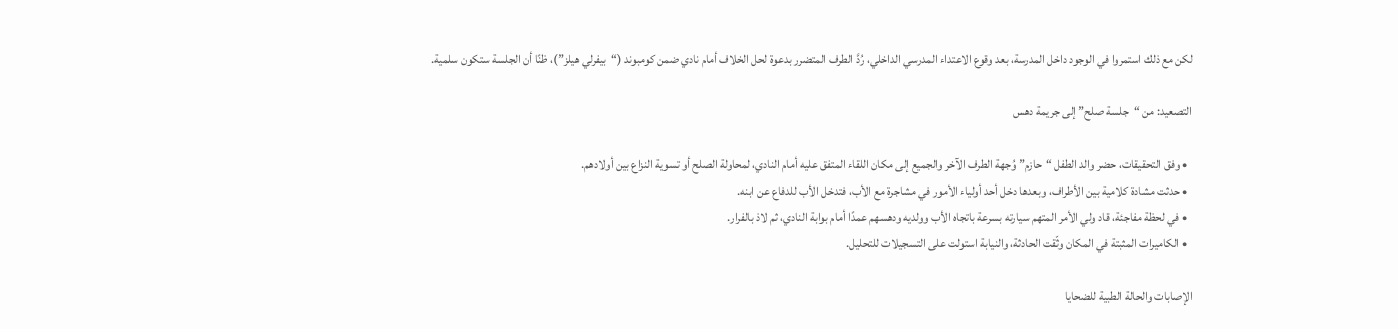لكن مع ذلك استمروا في الوجود داخل المدرسة، بعد وقوع الاعتداء المدرسي الداخلي، رُدَّ الطرف المتضرر بدعوة لحل الخلاف أمام نادي ضمن كومبوند (“بيفرلي هيلز”)، ظنًا أن الجلسة ستكون سلمية.

التصعيد: من “جلسة صلح” إلى جريمة دهس

  • وفق التحقيقات، حضر والد الطفل “حازم” وُجهة الطرف الآخر والجميع إلى مكان اللقاء المتفق عليه أمام النادي، لمحاولة الصلح أو تسوية النزاع بين أولادهم.
  • حدثت مشادة كلامية بين الأطراف، وبعدها دخل أحد أولياء الأمور في مشاجرة مع الأب، فتدخل الأب للدفاع عن ابنه.
  • في لحظة مفاجئة، قاد ولي الأمر المتهم سيارته بسرعة باتجاه الأب وولديه ودهسهم عمدًا أمام بوابة النادي، ثم لاذ بالفرار.
  • الكاميرات المثبتة في المكان وثّقت الحادثة، والنيابة استولت على التسجيلات للتحليل.

الإصابات والحالة الطبية للضحايا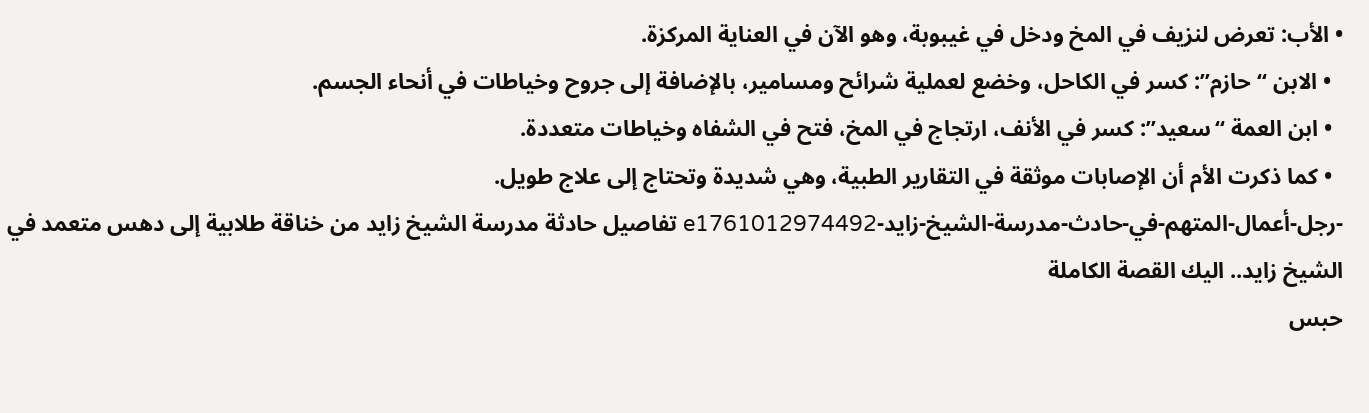• الأب: تعرض لنزيف في المخ ودخل في غيبوبة، وهو الآن في العناية المركزة.
  • الابن “حازم”: كسر في الكاحل، وخضع لعملية شرائح ومسامير، بالإضافة إلى جروح وخياطات في أنحاء الجسم.
  • ابن العمة “سعيد”: كسر في الأنف، ارتجاج في المخ، فتح في الشفاه وخياطات متعددة.
  • كما ذكرت الأم أن الإصابات موثقة في التقارير الطبية، وهي شديدة وتحتاج إلى علاج طويل.
-رجل-أعمال-المتهم-في-حادث-مدرسة-الشيخ-زايد-e1761012974492 تفاصيل حادثة مدرسة الشيخ زايد من خناقة طلابية إلى دهس متعمد في الشيخ زايد.. اليك القصة الكاملة
حبس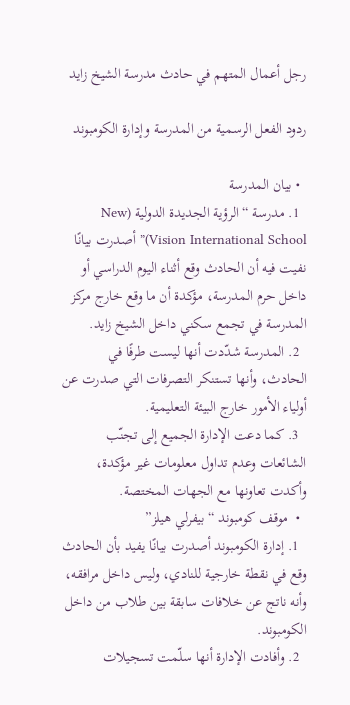رجل أعمال المتهم في حادث مدرسة الشيخ زايد

ردود الفعل الرسمية من المدرسة وإدارة الكومبوند

  • بيان المدرسة
  1. مدرسة “الرؤية الجديدة الدولية (New Vision International School)” أصدرت بيانًا نفيت فيه أن الحادث وقع أثناء اليوم الدراسي أو داخل حرم المدرسة، مؤكدة أن ما وقع خارج مركز المدرسة في تجمع سكني داخل الشيخ زايد.
  2. المدرسة شدّدت أنها ليست طرفًا في الحادث، وأنها تستنكر التصرفات التي صدرت عن أولياء الأمور خارج البيئة التعليمية.
  3. كما دعت الإدارة الجميع إلى تجنّب الشائعات وعدم تداول معلومات غير مؤكدة، وأكدت تعاونها مع الجهات المختصة.
  •  موقف كومبوند “بيفرلي هيلز”
  1. إدارة الكومبوند أصدرت بيانًا يفيد بأن الحادث وقع في نقطة خارجية للنادي، وليس داخل مرافقه، وأنه ناتج عن خلافات سابقة بين طلاب من داخل الكومبوند.
  2. وأفادت الإدارة أنها سلّمت تسجيلات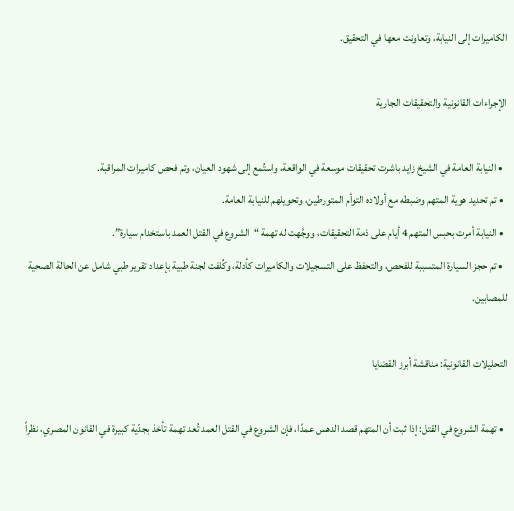الكاميرات إلى النيابة، وتعاونت معها في التحقيق.

الإجراءات القانونية والتحقيقات الجارية

  • النيابة العامة في الشيخ زايد باشرت تحقيقات موسعة في الواقعة، واستُمع إلى شهود العيان، وتم فحص كاميرات المراقبة.
  • تم تحديد هوية المتهم وضبطه مع أولاده التوأم المتورطين، وتحويلهم للنيابة العامة.
  • النيابة أمرت بحبس المتهم 4 أيام على ذمة التحقيقات، ووجَّهت له تهمة “الشروع في القتل العمد باستخدام سيارة”.
  • تم حجز السيارة المتسببة للفحص، والتحفظ على التسجيلات والكاميرات كأدلة، وكُلفت لجنة طبية بإعداد تقرير طبي شامل عن الحالة الصحية للمصابين.

التحليلات القانونية: مناقشة أبرز القضايا

  • تهمة الشروع في القتل: إذا ثبت أن المتهم قصد الدهس عمدًا، فإن الشروع في القتل العمد تُعد تهمة تأخذ بجدّية كبيرة في القانون المصري، نظراً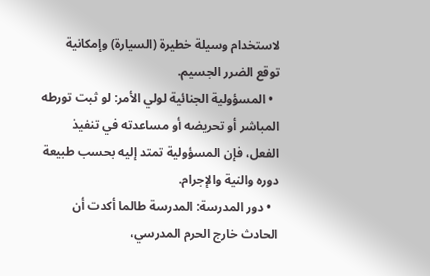لاستخدام وسيلة خطيرة (السيارة) وإمكانية توقع الضرر الجسيم.
  • المسؤولية الجنائية لولي الأمر: لو ثبت تورطه المباشر أو تحريضه أو مساعدته في تنفيذ الفعل، فإن المسؤولية تمتد إليه بحسب طبيعة دوره والنية والإجرام.
  • دور المدرسة: المدرسة طالما أكدت أن الحادث خارج الحرم المدرسي،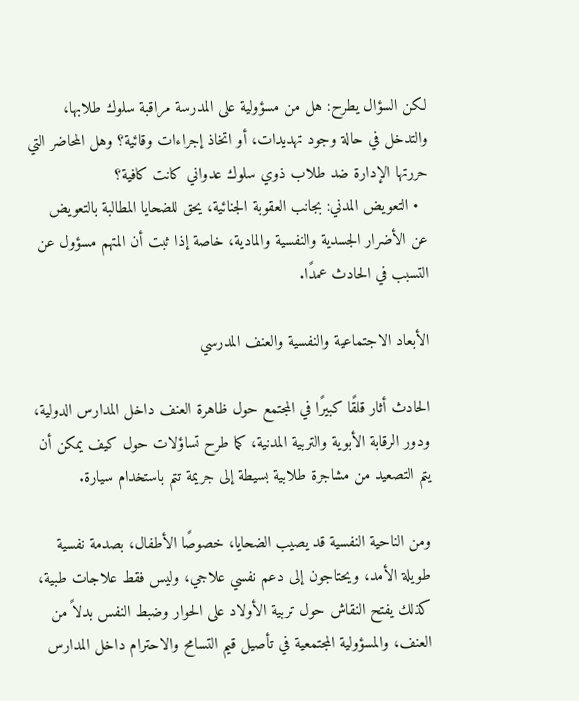لكن السؤال يطرح: هل من مسؤولية على المدرسة مراقبة سلوك طلابها، والتدخل في حالة وجود تهديدات، أو اتخاذ إجراءات وقائية؟ وهل المحاضر التي حررتها الإدارة ضد طلاب ذوي سلوك عدواني كانت كافية؟
  • التعويض المدني: بجانب العقوبة الجنائية، يحق للضحايا المطالبة بالتعويض عن الأضرار الجسدية والنفسية والمادية، خاصة إذا ثبت أن المتهم مسؤول عن التسبب في الحادث عمدًا.

الأبعاد الاجتماعية والنفسية والعنف المدرسي

الحادث أثار قلقًا كبيرًا في المجتمع حول ظاهرة العنف داخل المدارس الدولية، ودور الرقابة الأبوية والتربية المدنية، كما طرح تساؤلات حول كيف يمكن أن يتم التصعيد من مشاجرة طلابية بسيطة إلى جريمة تتم باستخدام سيارة.

ومن الناحية النفسية قد يصيب الضحايا، خصوصًا الأطفال، بصدمة نفسية طويلة الأمد، ويحتاجون إلى دعم نفسي علاجي، وليس فقط علاجات طبية، كذلك يفتح النقاش حول تربية الأولاد على الحوار وضبط النفس بدلاً من العنف، والمسؤولية المجتمعية في تأصيل قيم التسامح والاحترام داخل المدارس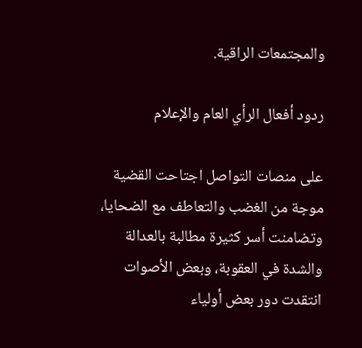والمجتمعات الراقية.

ردود أفعال الرأي العام والإعلام

على منصات التواصل اجتاحت القضية موجة من الغضب والتعاطف مع الضحايا، وتضامنت أسر كثيرة مطالبة بالعدالة والشدة في العقوبة، وبعض الأصوات انتقدت دور بعض أولياء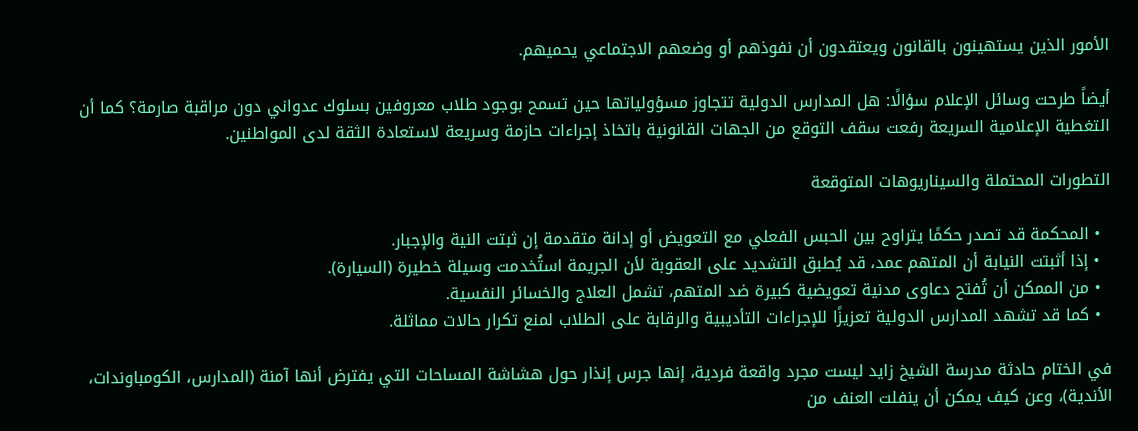الأمور الذين يستهينون بالقانون ويعتقدون أن نفوذهم أو وضعهم الاجتماعي يحميهم.

أيضاً طرحت وسائل الإعلام سؤالًا: هل المدارس الدولية تتجاوز مسؤولياتها حين تسمح بوجود طلاب معروفين بسلوك عدواني دون مراقبة صارمة؟ كما أن التغطية الإعلامية السريعة رفعت سقف التوقع من الجهات القانونية باتخاذ إجراءات حازمة وسريعة لاستعادة الثقة لدى المواطنين.

التطورات المحتملة والسيناريوهات المتوقعة

  • المحكمة قد تصدر حكمًا يتراوح بين الحبس الفعلي مع التعويض أو إدانة متقدمة إن ثبتت النية والإجبار.
  • إذا أثبتت النيابة أن المتهم عمد، قد يُطبق التشديد على العقوبة لأن الجريمة استُخدمت وسيلة خطيرة (السيارة).
  • من الممكن أن تُفتح دعاوى مدنية تعويضية كبيرة ضد المتهم، تشمل العلاج والخسائر النفسية.
  • كما قد تشهد المدارس الدولية تعزيزًا للإجراءات التأديبية والرقابة على الطلاب لمنع تكرار حالات مماثلة.

في الختام حادثة مدرسة الشيخ زايد ليست مجرد واقعة فردية، إنها جرس إنذار حول هشاشة المساحات التي يفترض أنها آمنة (المدارس، الكومباوندات، الأندية)، وعن كيف يمكن أن ينفلت العنف من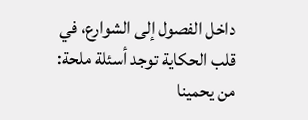داخل الفصول إلى الشوارع، في قلب الحكاية توجد أسئلة ملحة: من يحمينا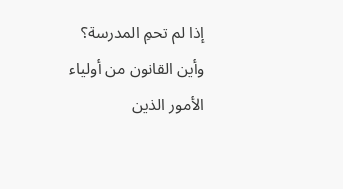إذا لم تحمِ المدرسة؟ وأين القانون من أولياء الأمور الذين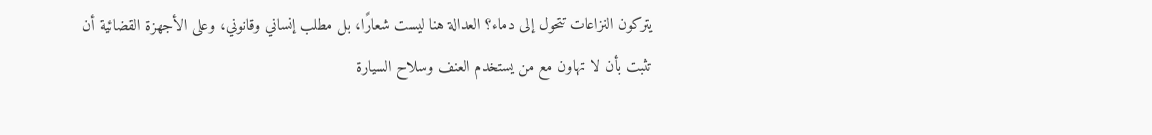يتركون النزاعات تتحول إلى دماء؟ العدالة هنا ليست شعارًا، بل مطلب إنساني وقانوني، وعلى الأجهزة القضائية أن تثبت بأن لا تهاون مع من يستخدم العنف وسلاح السيارة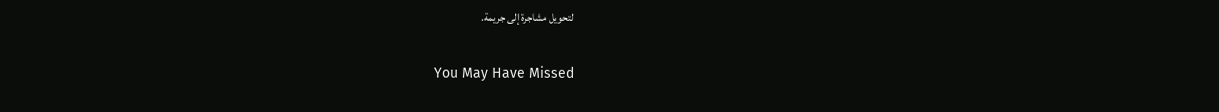لتحويل مشاجرة إلى جريمة.

You May Have Missed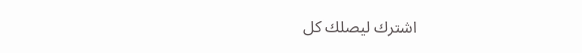اشترك ليصلك كل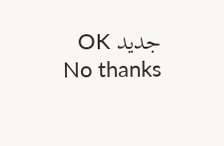جديد OK No thanks